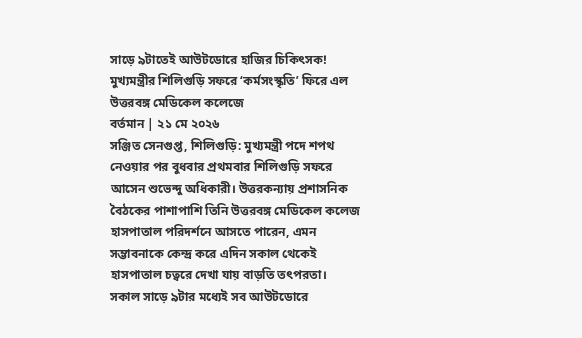সাড়ে ৯টাতেই আউটডোরে হাজির চিকিৎসক! মুখ্যমন্ত্রীর শিলিগুড়ি সফরে ‘কর্মসংস্কৃতি’ ফিরে এল উত্তরবঙ্গ মেডিকেল কলেজে
বর্তমান | ২১ মে ২০২৬
সঞ্জিত সেনগুপ্ত, শিলিগুড়ি: মুখ্যমন্ত্রী পদে শপথ নেওয়ার পর বুধবার প্রথমবার শিলিগুড়ি সফরে আসেন শুভেন্দু অধিকারী। উত্তরকন্যায় প্রশাসনিক বৈঠকের পাশাপাশি তিনি উত্তরবঙ্গ মেডিকেল কলেজ হাসপাতাল পরিদর্শনে আসতে পারেন, এমন সম্ভাবনাকে কেন্দ্র করে এদিন সকাল থেকেই হাসপাতাল চত্বরে দেখা যায় বাড়তি তৎপরতা।
সকাল সাড়ে ৯টার মধ্যেই সব আউটডোরে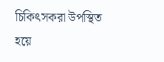চিকিৎসকরা উপস্থিত হয়ে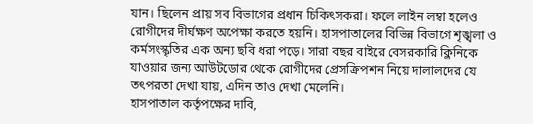যান। ছিলেন প্রায় সব বিভাগের প্রধান চিকিৎসকরা। ফলে লাইন লম্বা হলেও রোগীদের দীর্ঘক্ষণ অপেক্ষা করতে হয়নি। হাসপাতালের বিভিন্ন বিভাগে শৃঙ্খলা ও কর্মসংস্কৃতির এক অন্য ছবি ধরা পড়ে। সারা বছর বাইরে বেসরকারি ক্লিনিকে যাওয়ার জন্য আউটডোর থেকে রোগীদের প্রেসক্রিপশন নিয়ে দালালদের যে তৎপরতা দেখা যায়, এদিন তাও দেখা মেলেনি।
হাসপাতাল কর্তৃপক্ষের দাবি,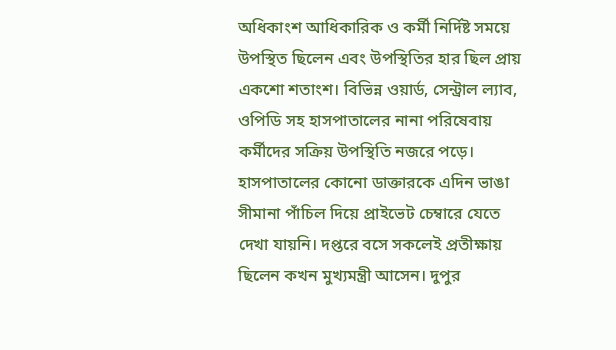অধিকাংশ আধিকারিক ও কর্মী নির্দিষ্ট সময়ে উপস্থিত ছিলেন এবং উপস্থিতির হার ছিল প্রায় একশো শতাংশ। বিভিন্ন ওয়ার্ড, সেন্ট্রাল ল্যাব, ওপিডি সহ হাসপাতালের নানা পরিষেবায় কর্মীদের সক্রিয় উপস্থিতি নজরে পড়ে। হাসপাতালের কোনো ডাক্তারকে এদিন ভাঙা সীমানা পাঁচিল দিয়ে প্রাইভেট চেম্বারে যেতে দেখা যায়নি। দপ্তরে বসে সকলেই প্রতীক্ষায় ছিলেন কখন মুখ্যমন্ত্রী আসেন। দুপুর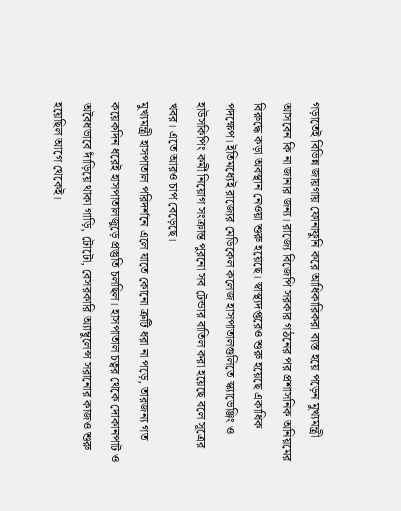গড়াতেই বিভিন্ন জায়গায় ফোনাফুনি করে আধিকারিকরা ব্যস্ত হয়ে পড়েন মুখ্যমন্ত্রী আসবেন কি না জানার জন্য। রাজ্যে বিজেপি সরকার গঠনের পর প্রশাসনিক অনিয়মের বিরুদ্ধে কড়া অবস্থান নেওয়া শুরু হয়েছে। স্বাস্থ্যদপ্তরেও শুরু হয়েছে একাধিক পদক্ষেপ। ইতিমধ্যেই রাজ্যের মেডিকেল কলেজ হাসপাতালগুলিতে স্ক্যাভেঞ্জিং ও হাউসকিপিং কর্মী নিয়োগ সংক্রান্ত পুরনো সব টেন্ডার বাতিল করা হয়েছে বলে সূত্রের খবর। এতে আরও চাপ বেড়েছে।
মুখ্যমন্ত্রী হাসপাতাল পরিদর্শনে এলে যাতে কোনো ত্রুটি ধরা না পড়ে, তারজন্য গত কয়েকদিন ধরেই হাসপাতালজুড়ে প্রস্তুতি চলছিল। হাসপাতাল চত্বর থেকে দোকানপাট ও অবৈধভাবে দাঁড়িয়ে থাকা গাড়ি, টোটো, বেসরকারি অ্যাম্বুলেন্স সরানোর কাজও শুরু হয়েছিল আগে থেকেই।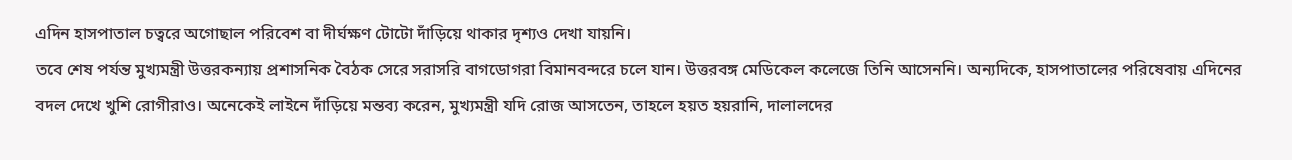এদিন হাসপাতাল চত্বরে অগোছাল পরিবেশ বা দীর্ঘক্ষণ টোটো দাঁড়িয়ে থাকার দৃশ্যও দেখা যায়নি।
তবে শেষ পর্যন্ত মুখ্যমন্ত্রী উত্তরকন্যায় প্রশাসনিক বৈঠক সেরে সরাসরি বাগডোগরা বিমানবন্দরে চলে যান। উত্তরবঙ্গ মেডিকেল কলেজে তিনি আসেননি। অন্যদিকে, হাসপাতালের পরিষেবায় এদিনের বদল দেখে খুশি রোগীরাও। অনেকেই লাইনে দাঁড়িয়ে মন্তব্য করেন, মুখ্যমন্ত্রী যদি রোজ আসতেন, তাহলে হয়ত হয়রানি, দালালদের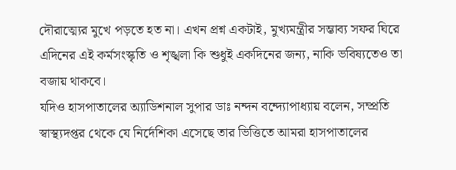দৌরাত্ম্যের মুখে পড়তে হত না। এখন প্রশ্ন একটাই, মুখ্যমন্ত্রীর সম্ভাব্য সফর ঘিরে এদিনের এই কর্মসংস্কৃতি ও শৃঙ্খলা কি শুধুই একদিনের জন্য, নাকি ভবিষ্যতেও তা বজায় থাকবে।
যদিও হাসপাতালের অ্যাডিশনাল সুপার ডাঃ নন্দন বন্দ্যোপাধ্যায় বলেন, সম্প্রতি স্বাস্থ্যদপ্তর থেকে যে নির্দেশিকা এসেছে তার ভিত্তিতে আমরা হাসপাতালের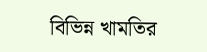বিভিন্ন খামতির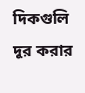দিকগুলি দূর করার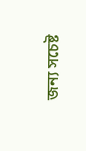জন্য সচেষ্ট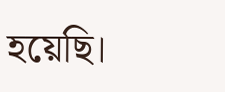হয়েছি।